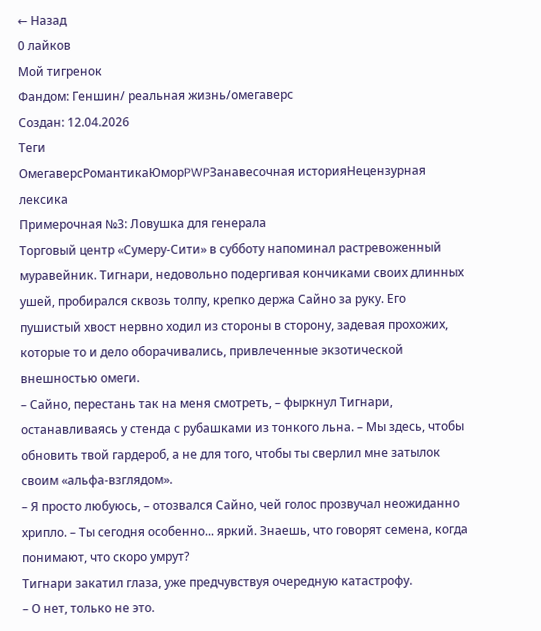← Назад
0 лайков
Мой тигренок
Фандом: Геншин/ реальная жизнь/омегаверс
Создан: 12.04.2026
Теги
ОмегаверсРомантикаЮморPWPЗанавесочная историяНецензурная лексика
Примерочная №3: Ловушка для генерала
Торговый центр «Сумеру-Сити» в субботу напоминал растревоженный муравейник. Тигнари, недовольно подергивая кончиками своих длинных ушей, пробирался сквозь толпу, крепко держа Сайно за руку. Его пушистый хвост нервно ходил из стороны в сторону, задевая прохожих, которые то и дело оборачивались, привлеченные экзотической внешностью омеги.
– Сайно, перестань так на меня смотреть, – фыркнул Тигнари, останавливаясь у стенда с рубашками из тонкого льна. – Мы здесь, чтобы обновить твой гардероб, а не для того, чтобы ты сверлил мне затылок своим «альфа-взглядом».
– Я просто любуюсь, – отозвался Сайно, чей голос прозвучал неожиданно хрипло. – Ты сегодня особенно... яркий. Знаешь, что говорят семена, когда понимают, что скоро умрут?
Тигнари закатил глаза, уже предчувствуя очередную катастрофу.
– О нет, только не это.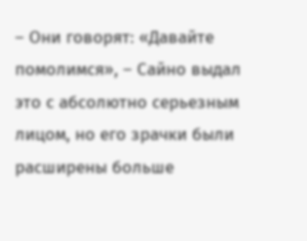– Они говорят: «Давайте помолимся», – Сайно выдал это с абсолютно серьезным лицом, но его зрачки были расширены больше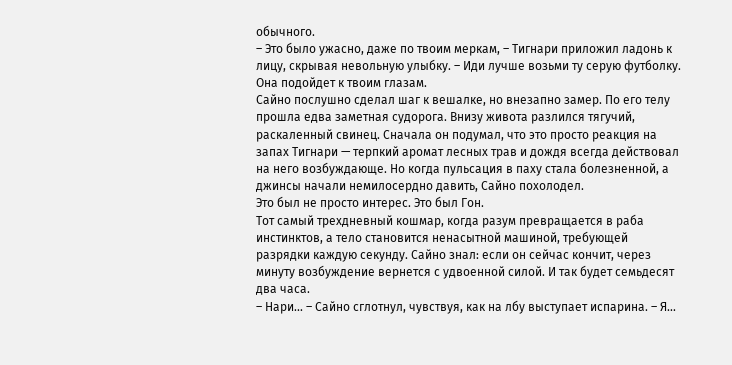обычного.
– Это было ужасно, даже по твоим меркам, – Тигнари приложил ладонь к лицу, скрывая невольную улыбку. – Иди лучше возьми ту серую футболку. Она подойдет к твоим глазам.
Сайно послушно сделал шаг к вешалке, но внезапно замер. По его телу прошла едва заметная судорога. Внизу живота разлился тягучий, раскаленный свинец. Сначала он подумал, что это просто реакция на запах Тигнари — терпкий аромат лесных трав и дождя всегда действовал на него возбуждающе. Но когда пульсация в паху стала болезненной, а джинсы начали немилосердно давить, Сайно похолодел.
Это был не просто интерес. Это был Гон.
Тот самый трехдневный кошмар, когда разум превращается в раба инстинктов, а тело становится ненасытной машиной, требующей разрядки каждую секунду. Сайно знал: если он сейчас кончит, через минуту возбуждение вернется с удвоенной силой. И так будет семьдесят два часа.
– Нари... – Сайно сглотнул, чувствуя, как на лбу выступает испарина. – Я...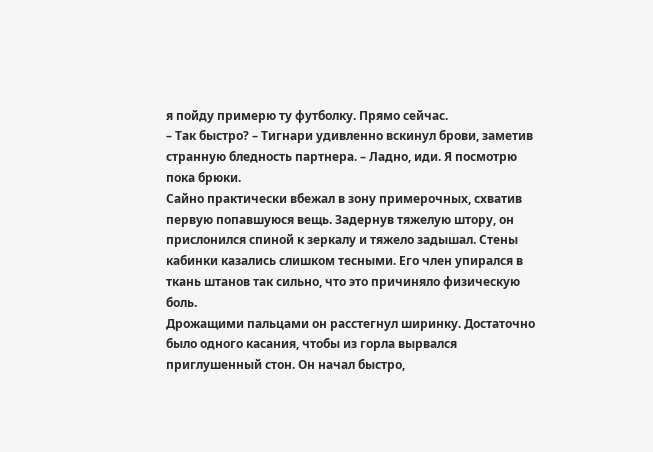я пойду примерю ту футболку. Прямо сейчас.
– Так быстро? – Тигнари удивленно вскинул брови, заметив странную бледность партнера. – Ладно, иди. Я посмотрю пока брюки.
Сайно практически вбежал в зону примерочных, схватив первую попавшуюся вещь. Задернув тяжелую штору, он прислонился спиной к зеркалу и тяжело задышал. Стены кабинки казались слишком тесными. Его член упирался в ткань штанов так сильно, что это причиняло физическую боль.
Дрожащими пальцами он расстегнул ширинку. Достаточно было одного касания, чтобы из горла вырвался приглушенный стон. Он начал быстро,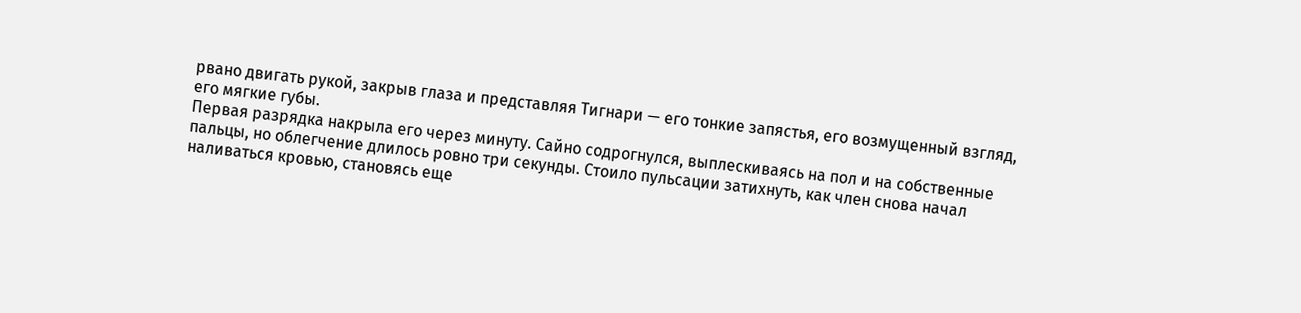рвано двигать рукой, закрыв глаза и представляя Тигнари — его тонкие запястья, его возмущенный взгляд, его мягкие губы.
Первая разрядка накрыла его через минуту. Сайно содрогнулся, выплескиваясь на пол и на собственные пальцы, но облегчение длилось ровно три секунды. Стоило пульсации затихнуть, как член снова начал наливаться кровью, становясь еще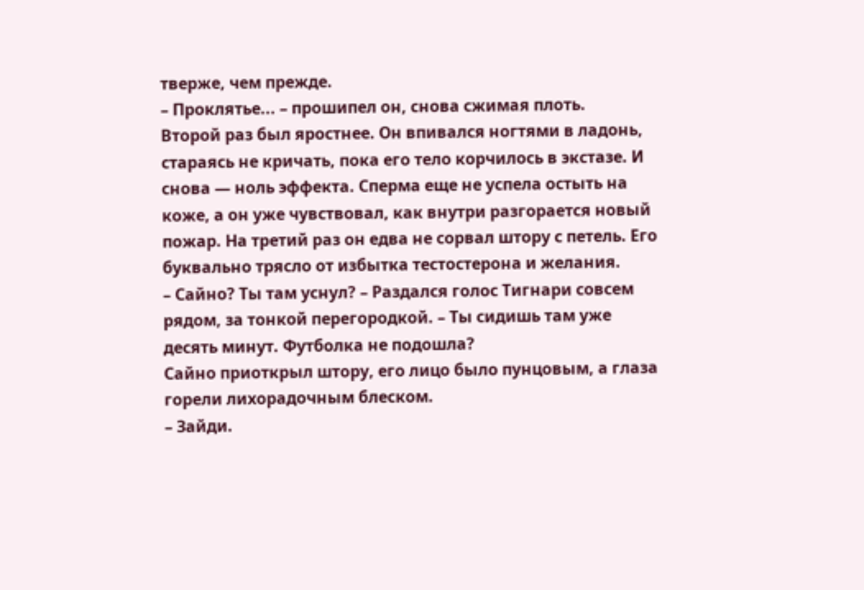тверже, чем прежде.
– Проклятье... – прошипел он, снова сжимая плоть.
Второй раз был яростнее. Он впивался ногтями в ладонь, стараясь не кричать, пока его тело корчилось в экстазе. И снова — ноль эффекта. Сперма еще не успела остыть на коже, а он уже чувствовал, как внутри разгорается новый пожар. На третий раз он едва не сорвал штору с петель. Его буквально трясло от избытка тестостерона и желания.
– Сайно? Ты там уснул? – Раздался голос Тигнари совсем рядом, за тонкой перегородкой. – Ты сидишь там уже десять минут. Футболка не подошла?
Сайно приоткрыл штору, его лицо было пунцовым, а глаза горели лихорадочным блеском.
– Зайди.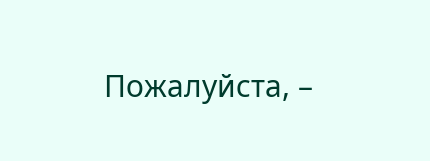Пожалуйста, –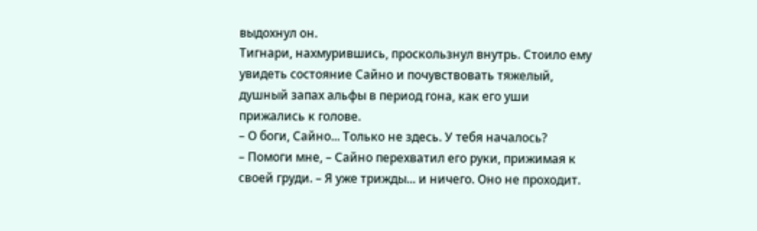выдохнул он.
Тигнари, нахмурившись, проскользнул внутрь. Стоило ему увидеть состояние Сайно и почувствовать тяжелый, душный запах альфы в период гона, как его уши прижались к голове.
– О боги, Сайно... Только не здесь. У тебя началось?
– Помоги мне, – Сайно перехватил его руки, прижимая к своей груди. – Я уже трижды... и ничего. Оно не проходит.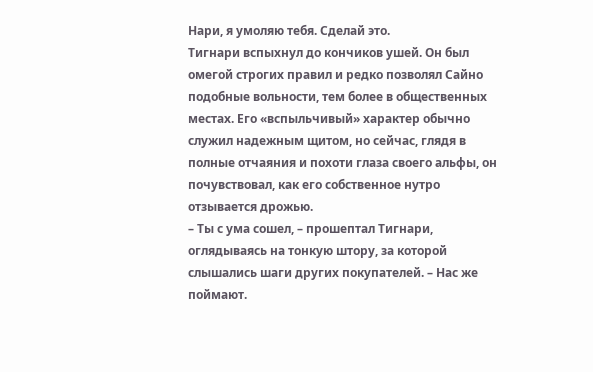Нари, я умоляю тебя. Сделай это.
Тигнари вспыхнул до кончиков ушей. Он был омегой строгих правил и редко позволял Сайно подобные вольности, тем более в общественных местах. Его «вспыльчивый» характер обычно служил надежным щитом, но сейчас, глядя в полные отчаяния и похоти глаза своего альфы, он почувствовал, как его собственное нутро отзывается дрожью.
– Ты с ума сошел, – прошептал Тигнари, оглядываясь на тонкую штору, за которой слышались шаги других покупателей. – Нас же поймают.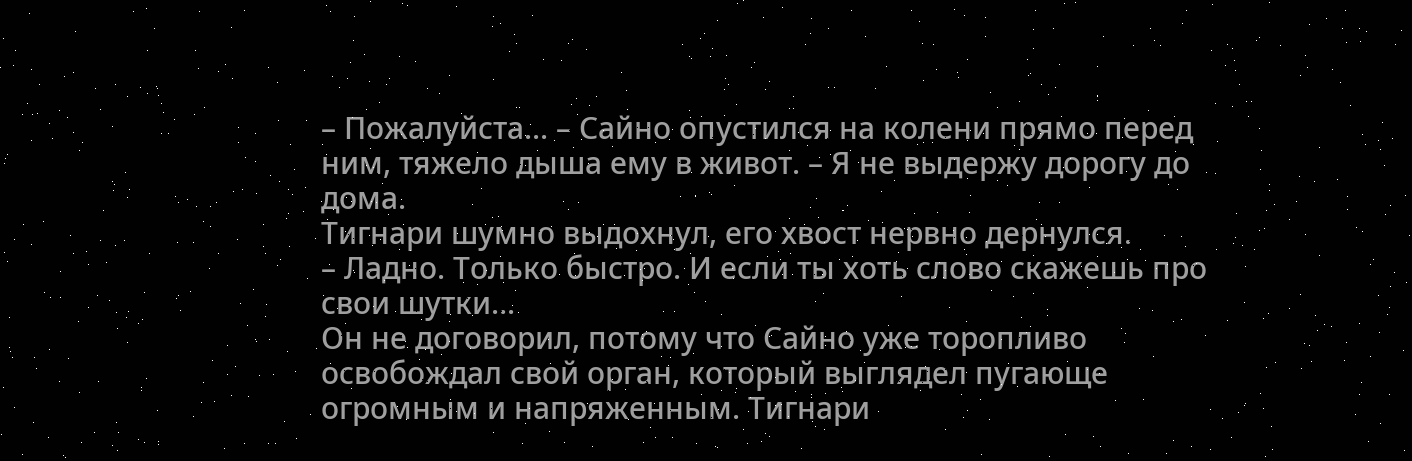– Пожалуйста... – Сайно опустился на колени прямо перед ним, тяжело дыша ему в живот. – Я не выдержу дорогу до дома.
Тигнари шумно выдохнул, его хвост нервно дернулся.
– Ладно. Только быстро. И если ты хоть слово скажешь про свои шутки...
Он не договорил, потому что Сайно уже торопливо освобождал свой орган, который выглядел пугающе огромным и напряженным. Тигнари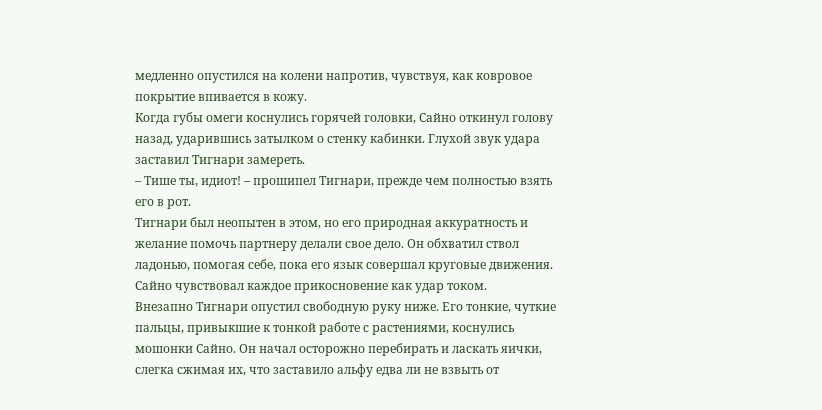медленно опустился на колени напротив, чувствуя, как ковровое покрытие впивается в кожу.
Когда губы омеги коснулись горячей головки, Сайно откинул голову назад, ударившись затылком о стенку кабинки. Глухой звук удара заставил Тигнари замереть.
– Тише ты, идиот! – прошипел Тигнари, прежде чем полностью взять его в рот.
Тигнари был неопытен в этом, но его природная аккуратность и желание помочь партнеру делали свое дело. Он обхватил ствол ладонью, помогая себе, пока его язык совершал круговые движения. Сайно чувствовал каждое прикосновение как удар током.
Внезапно Тигнари опустил свободную руку ниже. Его тонкие, чуткие пальцы, привыкшие к тонкой работе с растениями, коснулись мошонки Сайно. Он начал осторожно перебирать и ласкать яички, слегка сжимая их, что заставило альфу едва ли не взвыть от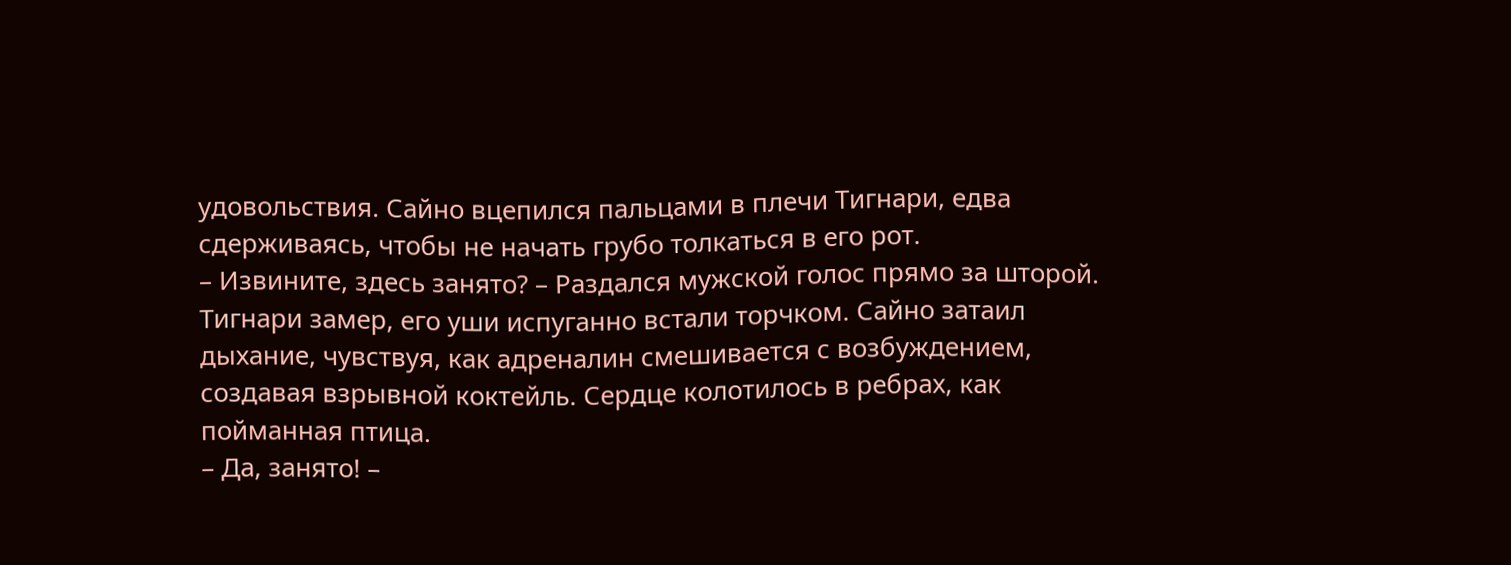удовольствия. Сайно вцепился пальцами в плечи Тигнари, едва сдерживаясь, чтобы не начать грубо толкаться в его рот.
– Извините, здесь занято? – Раздался мужской голос прямо за шторой.
Тигнари замер, его уши испуганно встали торчком. Сайно затаил дыхание, чувствуя, как адреналин смешивается с возбуждением, создавая взрывной коктейль. Сердце колотилось в ребрах, как пойманная птица.
– Да, занято! –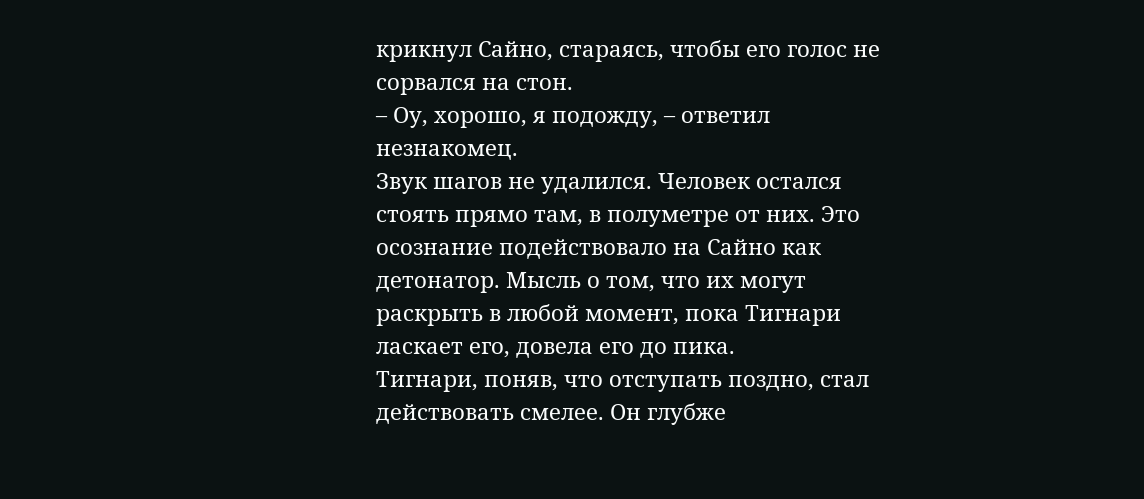крикнул Сайно, стараясь, чтобы его голос не сорвался на стон.
– Оу, хорошо, я подожду, – ответил незнакомец.
Звук шагов не удалился. Человек остался стоять прямо там, в полуметре от них. Это осознание подействовало на Сайно как детонатор. Мысль о том, что их могут раскрыть в любой момент, пока Тигнари ласкает его, довела его до пика.
Тигнари, поняв, что отступать поздно, стал действовать смелее. Он глубже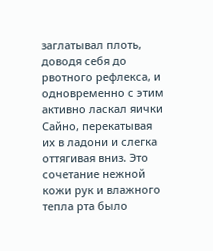заглатывал плоть, доводя себя до рвотного рефлекса, и одновременно с этим активно ласкал яички Сайно, перекатывая их в ладони и слегка оттягивая вниз. Это сочетание нежной кожи рук и влажного тепла рта было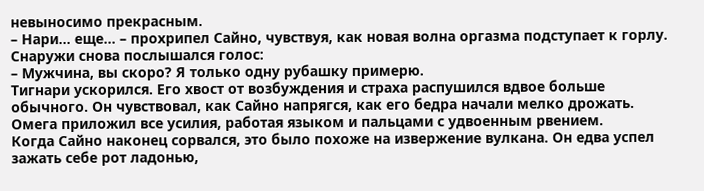невыносимо прекрасным.
– Нари... еще... – прохрипел Сайно, чувствуя, как новая волна оргазма подступает к горлу.
Снаружи снова послышался голос:
– Мужчина, вы скоро? Я только одну рубашку примерю.
Тигнари ускорился. Его хвост от возбуждения и страха распушился вдвое больше обычного. Он чувствовал, как Сайно напрягся, как его бедра начали мелко дрожать. Омега приложил все усилия, работая языком и пальцами с удвоенным рвением.
Когда Сайно наконец сорвался, это было похоже на извержение вулкана. Он едва успел зажать себе рот ладонью,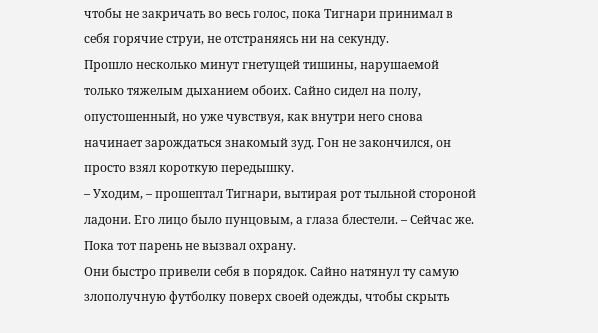чтобы не закричать во весь голос, пока Тигнари принимал в себя горячие струи, не отстраняясь ни на секунду.
Прошло несколько минут гнетущей тишины, нарушаемой только тяжелым дыханием обоих. Сайно сидел на полу, опустошенный, но уже чувствуя, как внутри него снова начинает зарождаться знакомый зуд. Гон не закончился, он просто взял короткую передышку.
– Уходим, – прошептал Тигнари, вытирая рот тыльной стороной ладони. Его лицо было пунцовым, а глаза блестели. – Сейчас же. Пока тот парень не вызвал охрану.
Они быстро привели себя в порядок. Сайно натянул ту самую злополучную футболку поверх своей одежды, чтобы скрыть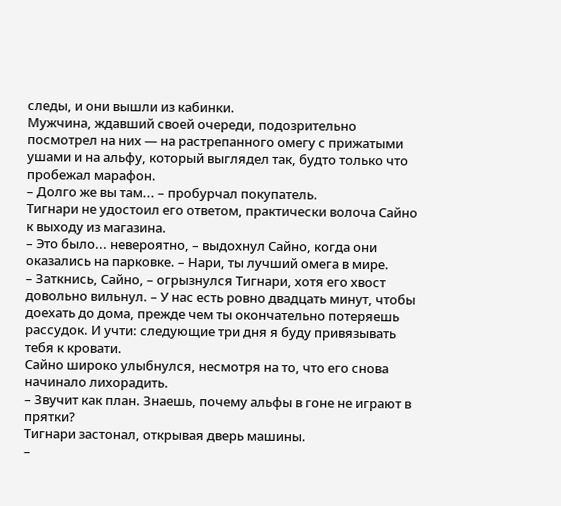следы, и они вышли из кабинки.
Мужчина, ждавший своей очереди, подозрительно посмотрел на них — на растрепанного омегу с прижатыми ушами и на альфу, который выглядел так, будто только что пробежал марафон.
– Долго же вы там... – пробурчал покупатель.
Тигнари не удостоил его ответом, практически волоча Сайно к выходу из магазина.
– Это было... невероятно, – выдохнул Сайно, когда они оказались на парковке. – Нари, ты лучший омега в мире.
– Заткнись, Сайно, – огрызнулся Тигнари, хотя его хвост довольно вильнул. – У нас есть ровно двадцать минут, чтобы доехать до дома, прежде чем ты окончательно потеряешь рассудок. И учти: следующие три дня я буду привязывать тебя к кровати.
Сайно широко улыбнулся, несмотря на то, что его снова начинало лихорадить.
– Звучит как план. Знаешь, почему альфы в гоне не играют в прятки?
Тигнари застонал, открывая дверь машины.
–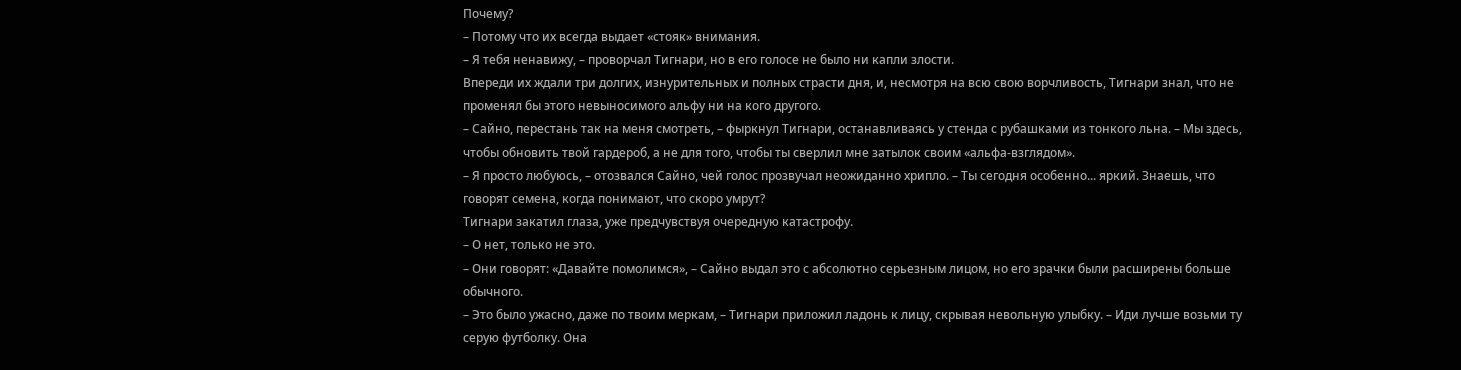Почему?
– Потому что их всегда выдает «стояк» внимания.
– Я тебя ненавижу, – проворчал Тигнари, но в его голосе не было ни капли злости.
Впереди их ждали три долгих, изнурительных и полных страсти дня, и, несмотря на всю свою ворчливость, Тигнари знал, что не променял бы этого невыносимого альфу ни на кого другого.
– Сайно, перестань так на меня смотреть, – фыркнул Тигнари, останавливаясь у стенда с рубашками из тонкого льна. – Мы здесь, чтобы обновить твой гардероб, а не для того, чтобы ты сверлил мне затылок своим «альфа-взглядом».
– Я просто любуюсь, – отозвался Сайно, чей голос прозвучал неожиданно хрипло. – Ты сегодня особенно... яркий. Знаешь, что говорят семена, когда понимают, что скоро умрут?
Тигнари закатил глаза, уже предчувствуя очередную катастрофу.
– О нет, только не это.
– Они говорят: «Давайте помолимся», – Сайно выдал это с абсолютно серьезным лицом, но его зрачки были расширены больше обычного.
– Это было ужасно, даже по твоим меркам, – Тигнари приложил ладонь к лицу, скрывая невольную улыбку. – Иди лучше возьми ту серую футболку. Она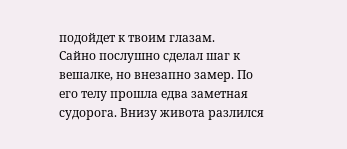подойдет к твоим глазам.
Сайно послушно сделал шаг к вешалке, но внезапно замер. По его телу прошла едва заметная судорога. Внизу живота разлился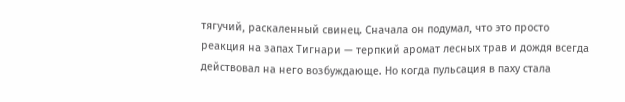тягучий, раскаленный свинец. Сначала он подумал, что это просто реакция на запах Тигнари — терпкий аромат лесных трав и дождя всегда действовал на него возбуждающе. Но когда пульсация в паху стала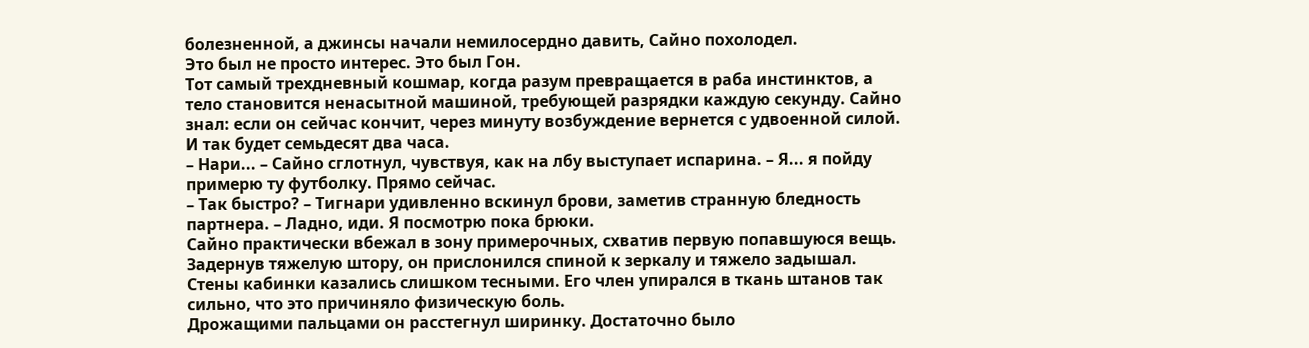болезненной, а джинсы начали немилосердно давить, Сайно похолодел.
Это был не просто интерес. Это был Гон.
Тот самый трехдневный кошмар, когда разум превращается в раба инстинктов, а тело становится ненасытной машиной, требующей разрядки каждую секунду. Сайно знал: если он сейчас кончит, через минуту возбуждение вернется с удвоенной силой. И так будет семьдесят два часа.
– Нари... – Сайно сглотнул, чувствуя, как на лбу выступает испарина. – Я... я пойду примерю ту футболку. Прямо сейчас.
– Так быстро? – Тигнари удивленно вскинул брови, заметив странную бледность партнера. – Ладно, иди. Я посмотрю пока брюки.
Сайно практически вбежал в зону примерочных, схватив первую попавшуюся вещь. Задернув тяжелую штору, он прислонился спиной к зеркалу и тяжело задышал. Стены кабинки казались слишком тесными. Его член упирался в ткань штанов так сильно, что это причиняло физическую боль.
Дрожащими пальцами он расстегнул ширинку. Достаточно было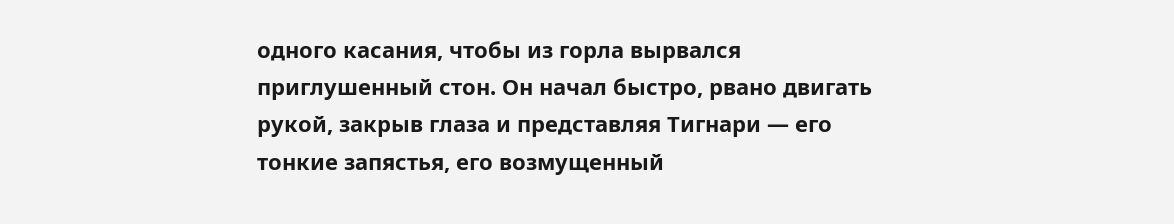одного касания, чтобы из горла вырвался приглушенный стон. Он начал быстро, рвано двигать рукой, закрыв глаза и представляя Тигнари — его тонкие запястья, его возмущенный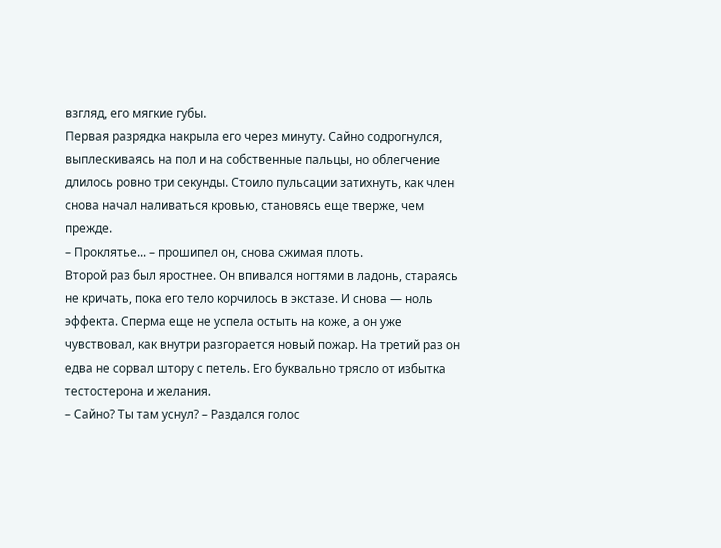взгляд, его мягкие губы.
Первая разрядка накрыла его через минуту. Сайно содрогнулся, выплескиваясь на пол и на собственные пальцы, но облегчение длилось ровно три секунды. Стоило пульсации затихнуть, как член снова начал наливаться кровью, становясь еще тверже, чем прежде.
– Проклятье... – прошипел он, снова сжимая плоть.
Второй раз был яростнее. Он впивался ногтями в ладонь, стараясь не кричать, пока его тело корчилось в экстазе. И снова — ноль эффекта. Сперма еще не успела остыть на коже, а он уже чувствовал, как внутри разгорается новый пожар. На третий раз он едва не сорвал штору с петель. Его буквально трясло от избытка тестостерона и желания.
– Сайно? Ты там уснул? – Раздался голос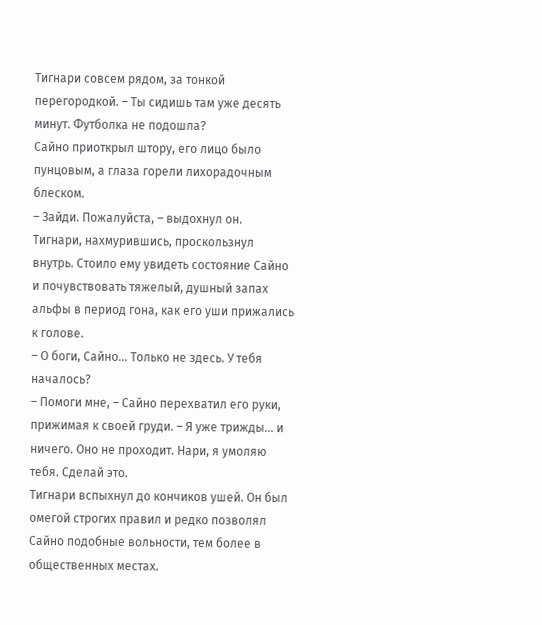Тигнари совсем рядом, за тонкой перегородкой. – Ты сидишь там уже десять минут. Футболка не подошла?
Сайно приоткрыл штору, его лицо было пунцовым, а глаза горели лихорадочным блеском.
– Зайди. Пожалуйста, – выдохнул он.
Тигнари, нахмурившись, проскользнул внутрь. Стоило ему увидеть состояние Сайно и почувствовать тяжелый, душный запах альфы в период гона, как его уши прижались к голове.
– О боги, Сайно... Только не здесь. У тебя началось?
– Помоги мне, – Сайно перехватил его руки, прижимая к своей груди. – Я уже трижды... и ничего. Оно не проходит. Нари, я умоляю тебя. Сделай это.
Тигнари вспыхнул до кончиков ушей. Он был омегой строгих правил и редко позволял Сайно подобные вольности, тем более в общественных местах.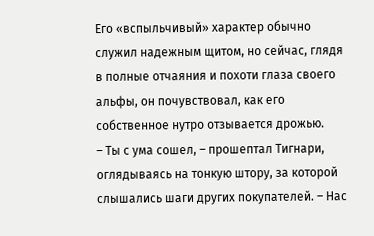Его «вспыльчивый» характер обычно служил надежным щитом, но сейчас, глядя в полные отчаяния и похоти глаза своего альфы, он почувствовал, как его собственное нутро отзывается дрожью.
– Ты с ума сошел, – прошептал Тигнари, оглядываясь на тонкую штору, за которой слышались шаги других покупателей. – Нас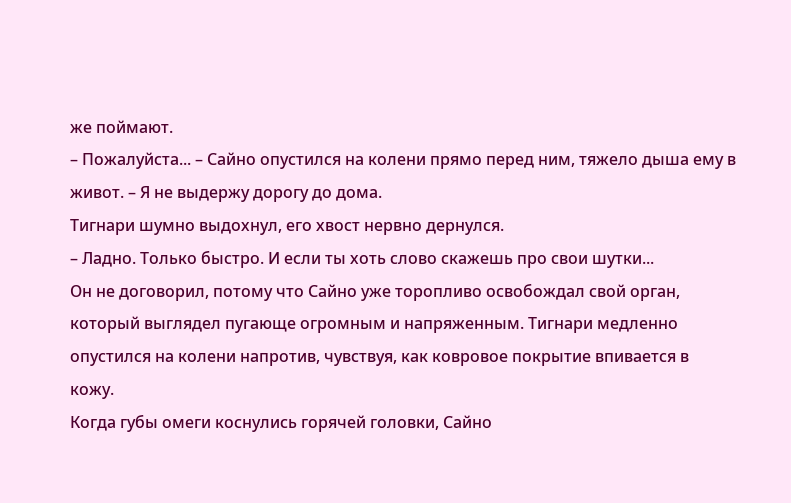же поймают.
– Пожалуйста... – Сайно опустился на колени прямо перед ним, тяжело дыша ему в живот. – Я не выдержу дорогу до дома.
Тигнари шумно выдохнул, его хвост нервно дернулся.
– Ладно. Только быстро. И если ты хоть слово скажешь про свои шутки...
Он не договорил, потому что Сайно уже торопливо освобождал свой орган, который выглядел пугающе огромным и напряженным. Тигнари медленно опустился на колени напротив, чувствуя, как ковровое покрытие впивается в кожу.
Когда губы омеги коснулись горячей головки, Сайно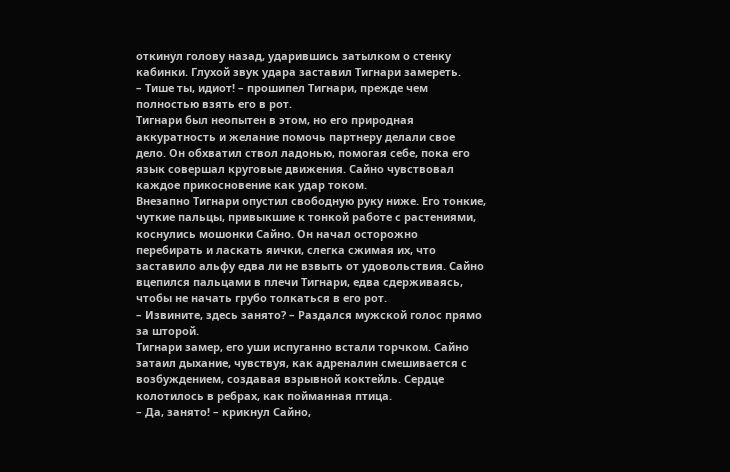откинул голову назад, ударившись затылком о стенку кабинки. Глухой звук удара заставил Тигнари замереть.
– Тише ты, идиот! – прошипел Тигнари, прежде чем полностью взять его в рот.
Тигнари был неопытен в этом, но его природная аккуратность и желание помочь партнеру делали свое дело. Он обхватил ствол ладонью, помогая себе, пока его язык совершал круговые движения. Сайно чувствовал каждое прикосновение как удар током.
Внезапно Тигнари опустил свободную руку ниже. Его тонкие, чуткие пальцы, привыкшие к тонкой работе с растениями, коснулись мошонки Сайно. Он начал осторожно перебирать и ласкать яички, слегка сжимая их, что заставило альфу едва ли не взвыть от удовольствия. Сайно вцепился пальцами в плечи Тигнари, едва сдерживаясь, чтобы не начать грубо толкаться в его рот.
– Извините, здесь занято? – Раздался мужской голос прямо за шторой.
Тигнари замер, его уши испуганно встали торчком. Сайно затаил дыхание, чувствуя, как адреналин смешивается с возбуждением, создавая взрывной коктейль. Сердце колотилось в ребрах, как пойманная птица.
– Да, занято! – крикнул Сайно,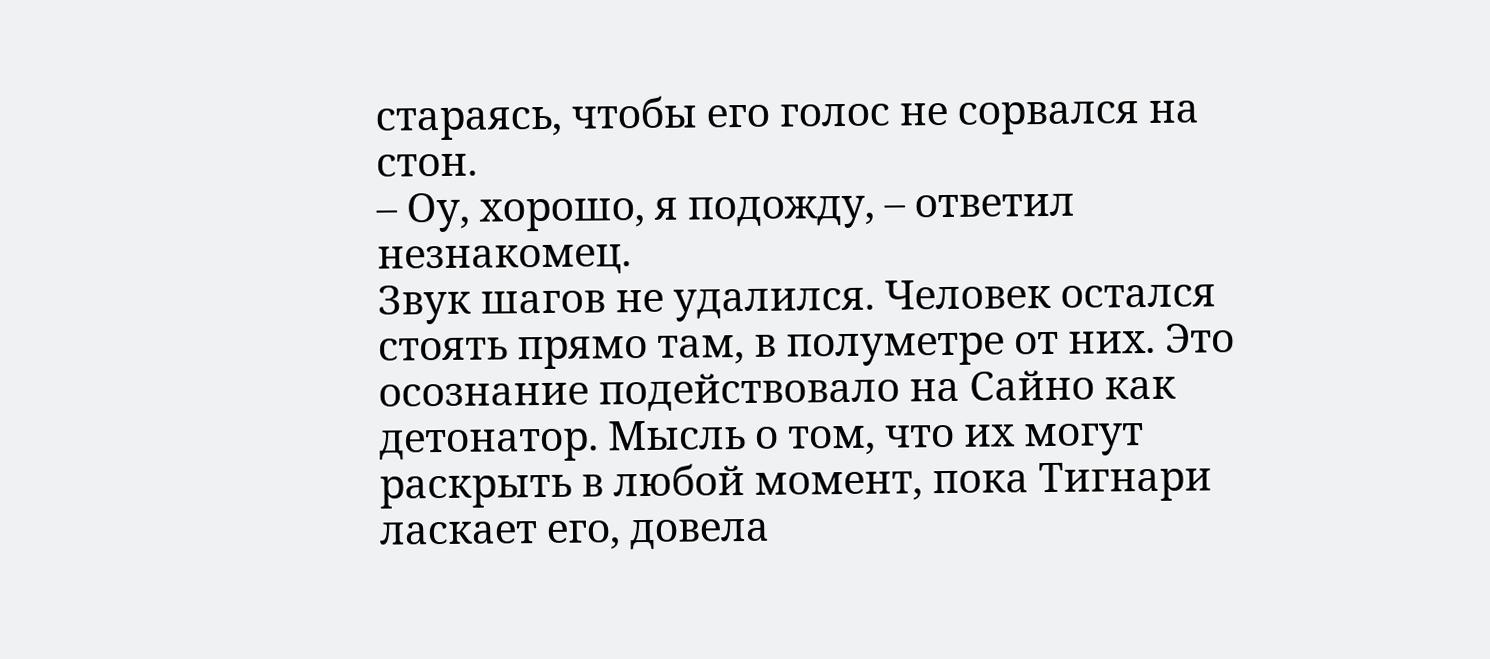стараясь, чтобы его голос не сорвался на стон.
– Оу, хорошо, я подожду, – ответил незнакомец.
Звук шагов не удалился. Человек остался стоять прямо там, в полуметре от них. Это осознание подействовало на Сайно как детонатор. Мысль о том, что их могут раскрыть в любой момент, пока Тигнари ласкает его, довела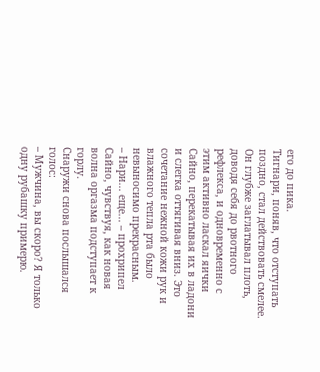его до пика.
Тигнари, поняв, что отступать поздно, стал действовать смелее. Он глубже заглатывал плоть, доводя себя до рвотного рефлекса, и одновременно с этим активно ласкал яички Сайно, перекатывая их в ладони и слегка оттягивая вниз. Это сочетание нежной кожи рук и влажного тепла рта было невыносимо прекрасным.
– Нари... еще... – прохрипел Сайно, чувствуя, как новая волна оргазма подступает к горлу.
Снаружи снова послышался голос:
– Мужчина, вы скоро? Я только одну рубашку примерю.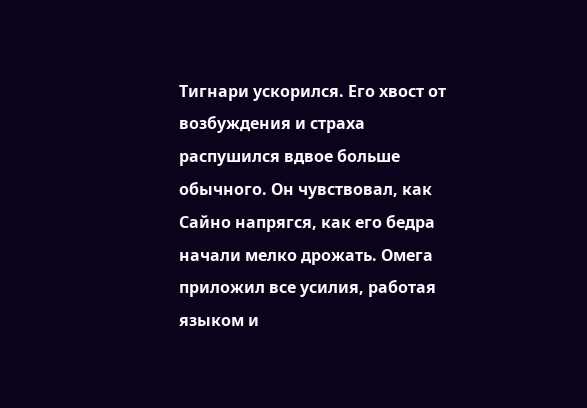Тигнари ускорился. Его хвост от возбуждения и страха распушился вдвое больше обычного. Он чувствовал, как Сайно напрягся, как его бедра начали мелко дрожать. Омега приложил все усилия, работая языком и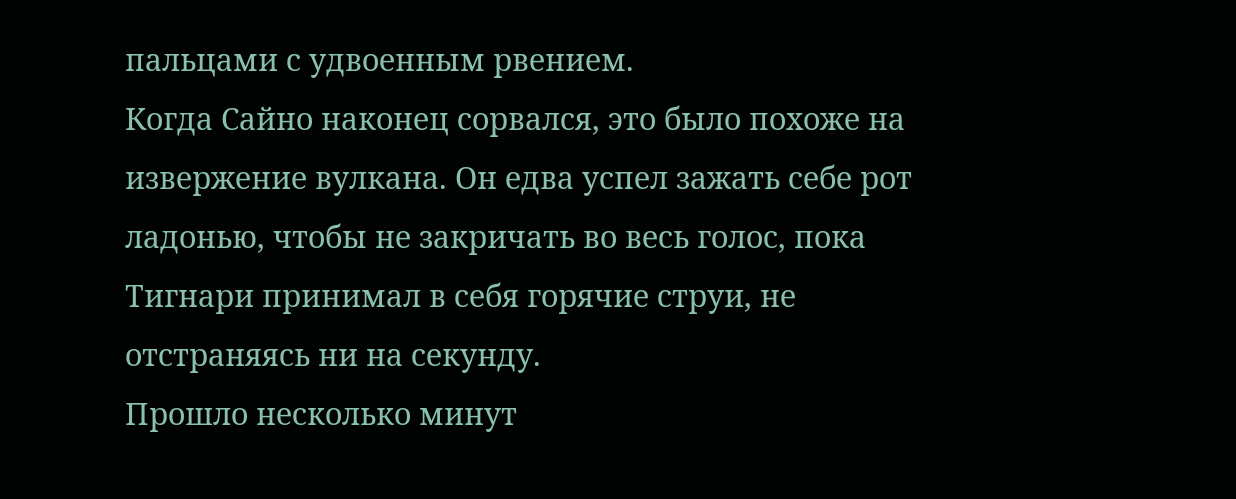пальцами с удвоенным рвением.
Когда Сайно наконец сорвался, это было похоже на извержение вулкана. Он едва успел зажать себе рот ладонью, чтобы не закричать во весь голос, пока Тигнари принимал в себя горячие струи, не отстраняясь ни на секунду.
Прошло несколько минут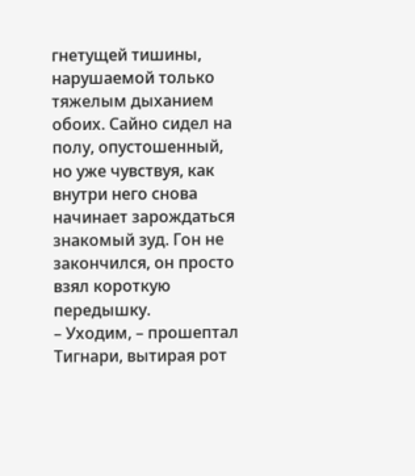гнетущей тишины, нарушаемой только тяжелым дыханием обоих. Сайно сидел на полу, опустошенный, но уже чувствуя, как внутри него снова начинает зарождаться знакомый зуд. Гон не закончился, он просто взял короткую передышку.
– Уходим, – прошептал Тигнари, вытирая рот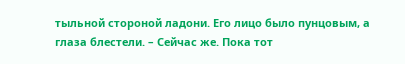тыльной стороной ладони. Его лицо было пунцовым, а глаза блестели. – Сейчас же. Пока тот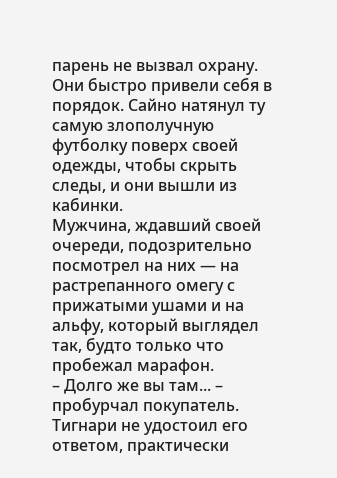парень не вызвал охрану.
Они быстро привели себя в порядок. Сайно натянул ту самую злополучную футболку поверх своей одежды, чтобы скрыть следы, и они вышли из кабинки.
Мужчина, ждавший своей очереди, подозрительно посмотрел на них — на растрепанного омегу с прижатыми ушами и на альфу, который выглядел так, будто только что пробежал марафон.
– Долго же вы там... – пробурчал покупатель.
Тигнари не удостоил его ответом, практически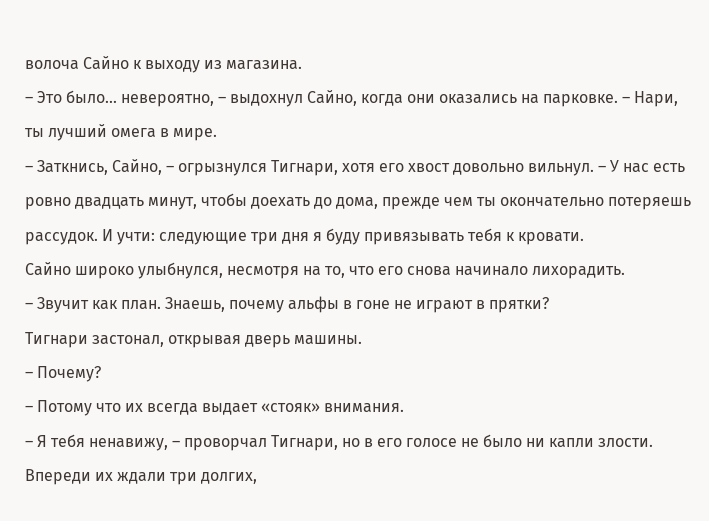волоча Сайно к выходу из магазина.
– Это было... невероятно, – выдохнул Сайно, когда они оказались на парковке. – Нари, ты лучший омега в мире.
– Заткнись, Сайно, – огрызнулся Тигнари, хотя его хвост довольно вильнул. – У нас есть ровно двадцать минут, чтобы доехать до дома, прежде чем ты окончательно потеряешь рассудок. И учти: следующие три дня я буду привязывать тебя к кровати.
Сайно широко улыбнулся, несмотря на то, что его снова начинало лихорадить.
– Звучит как план. Знаешь, почему альфы в гоне не играют в прятки?
Тигнари застонал, открывая дверь машины.
– Почему?
– Потому что их всегда выдает «стояк» внимания.
– Я тебя ненавижу, – проворчал Тигнари, но в его голосе не было ни капли злости.
Впереди их ждали три долгих,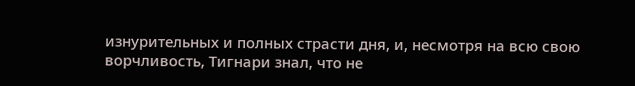изнурительных и полных страсти дня, и, несмотря на всю свою ворчливость, Тигнари знал, что не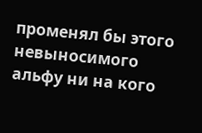променял бы этого невыносимого альфу ни на кого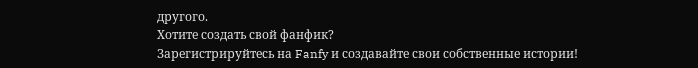другого.
Хотите создать свой фанфик?
Зарегистрируйтесь на Fanfy и создавайте свои собственные истории!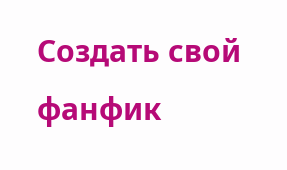Создать свой фанфик